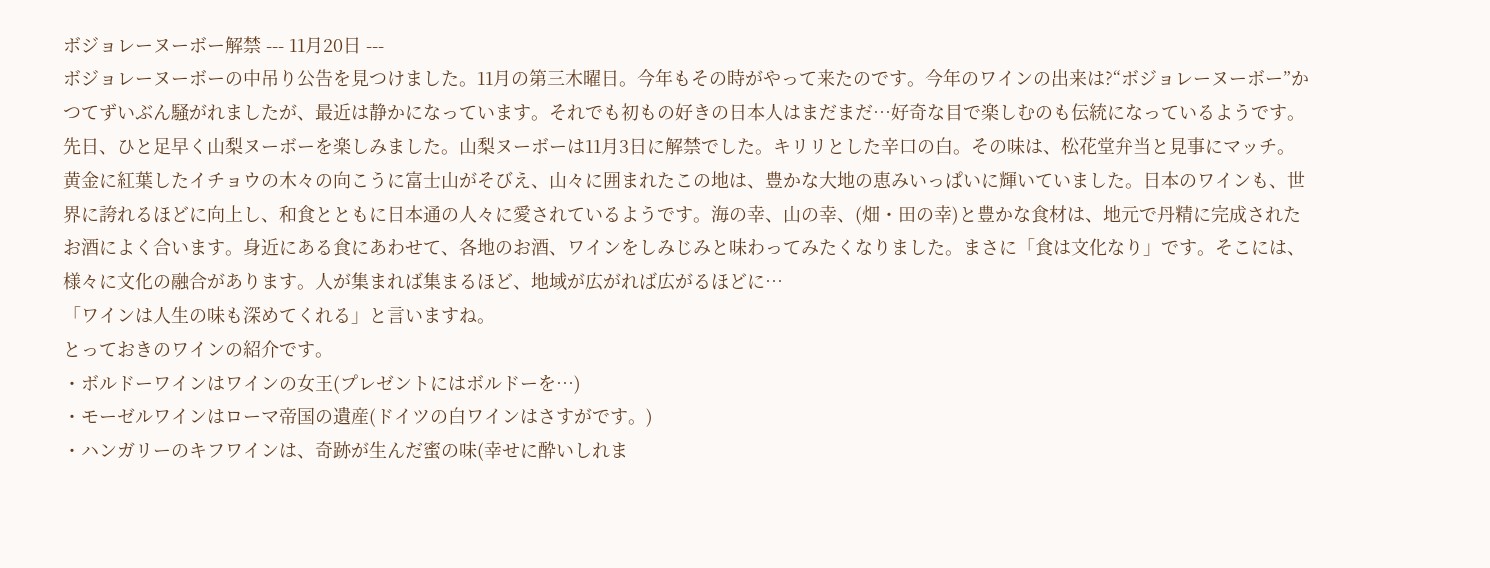ボジョレーヌーボー解禁 --- 11月20日 ---
ボジョレーヌーボーの中吊り公告を見つけました。11月の第三木曜日。今年もその時がやって来たのです。今年のワインの出来は?“ボジョレーヌーボー”かつてずいぶん騒がれましたが、最近は静かになっています。それでも初もの好きの日本人はまだまだ…好奇な目で楽しむのも伝統になっているようです。先日、ひと足早く山梨ヌーボーを楽しみました。山梨ヌーボーは11月3日に解禁でした。キリリとした辛口の白。その味は、松花堂弁当と見事にマッチ。黄金に紅葉したイチョウの木々の向こうに富士山がそびえ、山々に囲まれたこの地は、豊かな大地の恵みいっぱいに輝いていました。日本のワインも、世界に誇れるほどに向上し、和食とともに日本通の人々に愛されているようです。海の幸、山の幸、(畑・田の幸)と豊かな食材は、地元で丹精に完成されたお酒によく合います。身近にある食にあわせて、各地のお酒、ワインをしみじみと味わってみたくなりました。まさに「食は文化なり」です。そこには、様々に文化の融合があります。人が集まれば集まるほど、地域が広がれば広がるほどに…
「ワインは人生の味も深めてくれる」と言いますね。
とっておきのワインの紹介です。
・ボルドーワインはワインの女王(プレゼントにはボルドーを…)
・モーゼルワインはローマ帝国の遺産(ドイツの白ワインはさすがです。)
・ハンガリーのキフワインは、奇跡が生んだ蜜の味(幸せに酔いしれま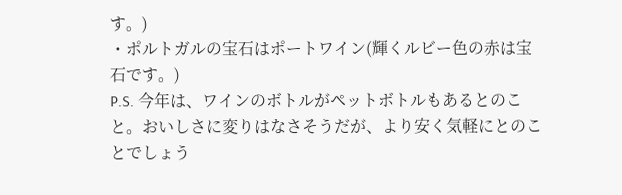す。)
・ポルトガルの宝石はポートワイン(輝くルビー色の赤は宝石です。)
P.S. 今年は、ワインのボトルがペットボトルもあるとのこと。おいしさに変りはなさそうだが、より安く気軽にとのことでしょう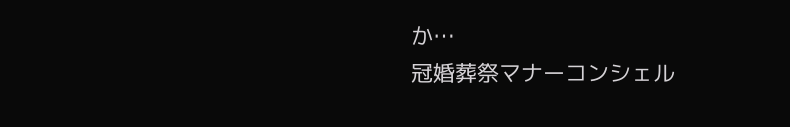か…
冠婚葬祭マナーコンシェル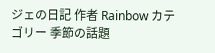ジェの日記 作者 Rainbow カテゴリー 季節の話題